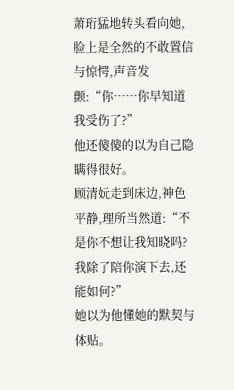萧珩猛地转头看向她,脸上是全然的不敢置信与惊愕,声音发颤:“你……你早知道我受伤了?”
他还傻傻的以为自己隐瞒得很好。
顾清妧走到床边,神色平静,理所当然道:“不是你不想让我知晓吗?我除了陪你演下去,还能如何?”
她以为他懂她的默契与体贴。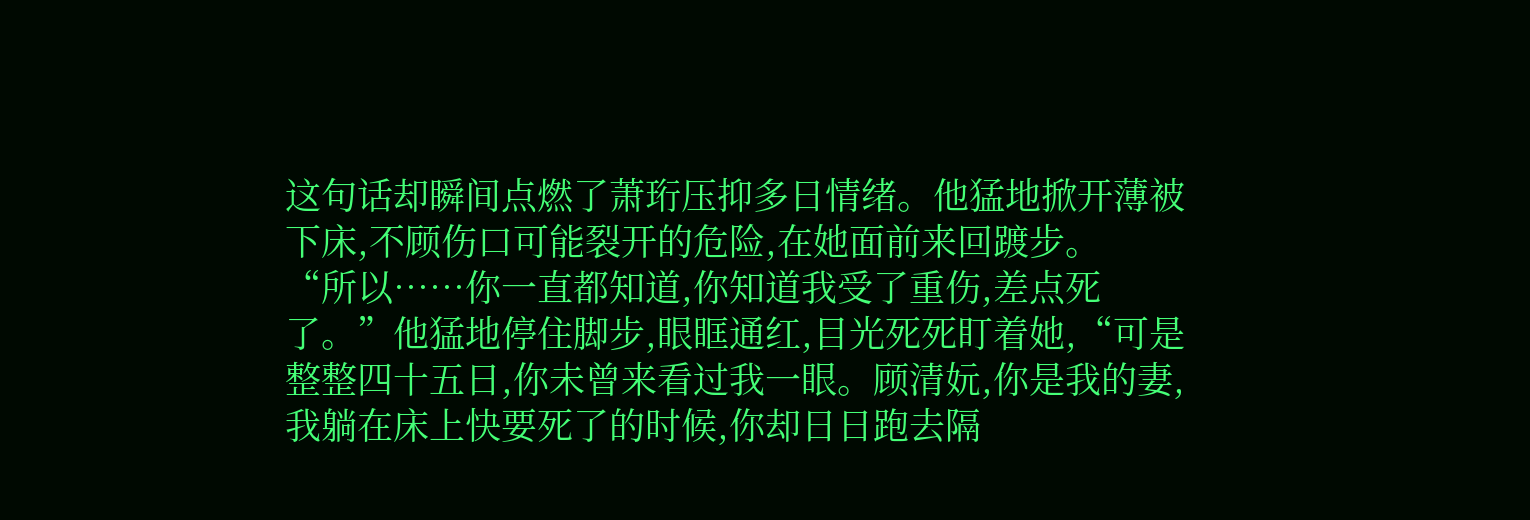这句话却瞬间点燃了萧珩压抑多日情绪。他猛地掀开薄被下床,不顾伤口可能裂开的危险,在她面前来回踱步。
“所以……你一直都知道,你知道我受了重伤,差点死了。”他猛地停住脚步,眼眶通红,目光死死盯着她,“可是整整四十五日,你未曾来看过我一眼。顾清妧,你是我的妻,我躺在床上快要死了的时候,你却日日跑去隔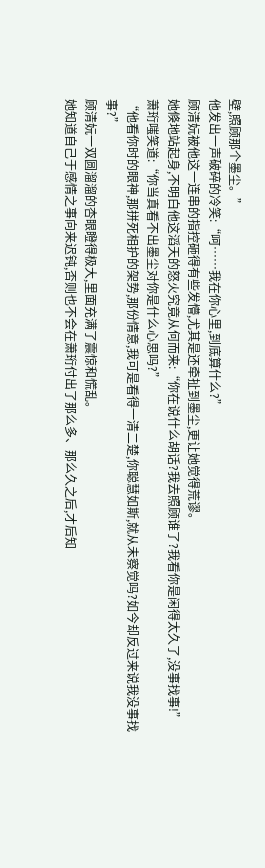壁,照顾那个墨尘。”
他发出一声破碎的冷笑:“呵……我在你心里,到底算什么?”
顾清妧被他这一连串的指控砸得有些发懵,尤其是还牵扯到墨尘,更让她觉得荒谬。
她倏地站起身,不明白他这滔天的怒火究竟从何而来:“你在说什么胡话?我去照顾谁了?我看你是闲得太久了,没事找事!”
萧珩嗤笑道:“你当真看不出墨尘对你是什么心思吗?”
“他看你时的眼神,那拼死相护的架势,那份情意,我可是看得一清二楚,你聪慧如斯,就从未察觉吗?如今却反过来说我没事找事?”
顾清妧一双圆溜溜的杏眼瞪得极大,里面充满了震惊和慌乱。
她知道自己于感情之事向来迟钝,否则也不会在萧珩付出了那么多、那么久之后,才后知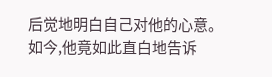后觉地明白自己对他的心意。
如今,他竟如此直白地告诉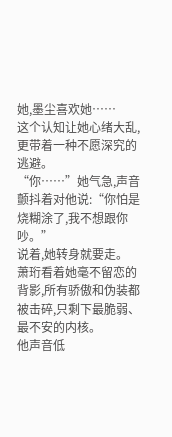她,墨尘喜欢她……
这个认知让她心绪大乱,更带着一种不愿深究的逃避。
“你……”她气急,声音颤抖着对他说:“你怕是烧糊涂了,我不想跟你吵。”
说着,她转身就要走。
萧珩看着她毫不留恋的背影,所有骄傲和伪装都被击碎,只剩下最脆弱、最不安的内核。
他声音低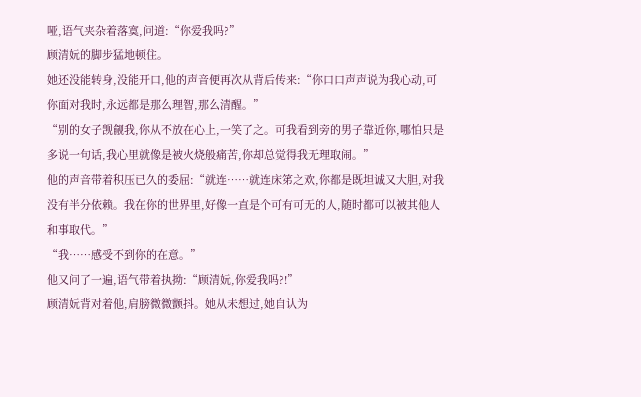哑,语气夹杂着落寞,问道:“你爱我吗?”
顾清妧的脚步猛地顿住。
她还没能转身,没能开口,他的声音便再次从背后传来:“你口口声声说为我心动,可你面对我时,永远都是那么理智,那么清醒。”
“别的女子觊觎我,你从不放在心上,一笑了之。可我看到旁的男子靠近你,哪怕只是多说一句话,我心里就像是被火烧般痛苦,你却总觉得我无理取闹。”
他的声音带着积压已久的委屈:“就连……就连床笫之欢,你都是既坦诚又大胆,对我没有半分依赖。我在你的世界里,好像一直是个可有可无的人,随时都可以被其他人和事取代。”
“我……感受不到你的在意。”
他又问了一遍,语气带着执拗:“顾清妧,你爱我吗?!”
顾清妧背对着他,肩膀微微颤抖。她从未想过,她自认为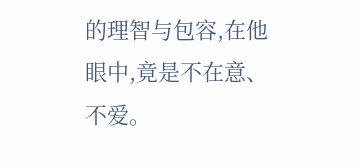的理智与包容,在他眼中,竟是不在意、不爱。